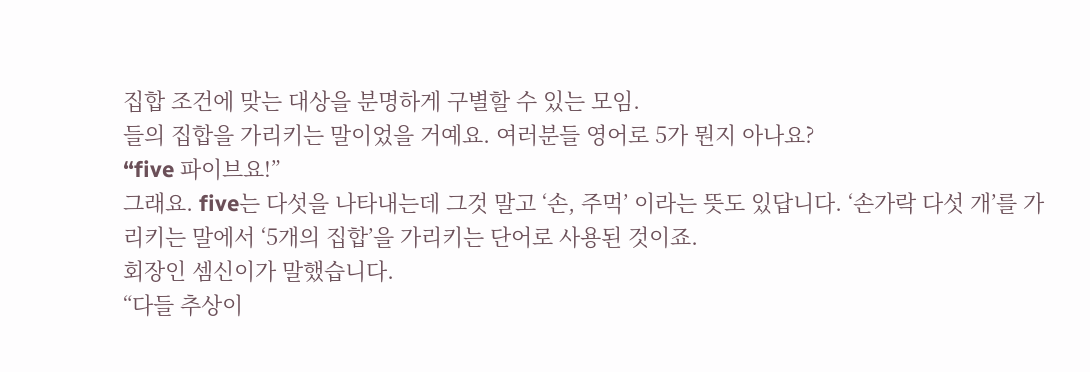집합 조건에 맞는 대상을 분명하게 구별할 수 있는 모임.
들의 집합을 가리키는 말이었을 거예요. 여러분들 영어로 5가 뭔지 아나요?
“five 파이브요!”
그래요. five는 다섯을 나타내는데 그것 말고 ‘손, 주먹’ 이라는 뜻도 있답니다. ‘손가락 다섯 개’를 가리키는 말에서 ‘5개의 집합’을 가리키는 단어로 사용된 것이죠.
회장인 셈신이가 말했습니다.
“다들 추상이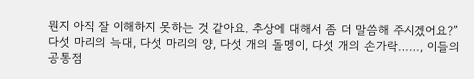뭔지 아직 잘 이해하지 못하는 것 같아요. 추상에 대해서 좀 더 말씀해 주시겠어요?”
다섯 마리의 늑대, 다섯 마리의 양, 다섯 개의 돌멩이, 다섯 개의 손가락……, 이들의 공통점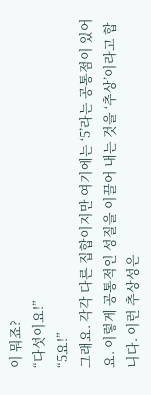이 뭐죠?
“다섯이요!”
“5요!”
그래요. 각각 다른 집합이지만 여기에는 ‘5’라는 공통점이 있어요. 이렇게 공통적인 성질을 이끌어 내는 것을 ‘추상’이라고 합니다. 이런 추상성은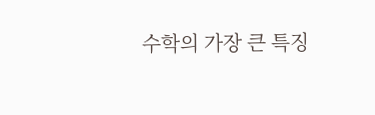수학의 가장 큰 특징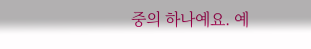중의 하나예요. 예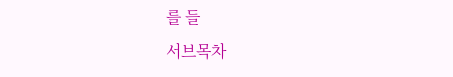를 들
서브목차